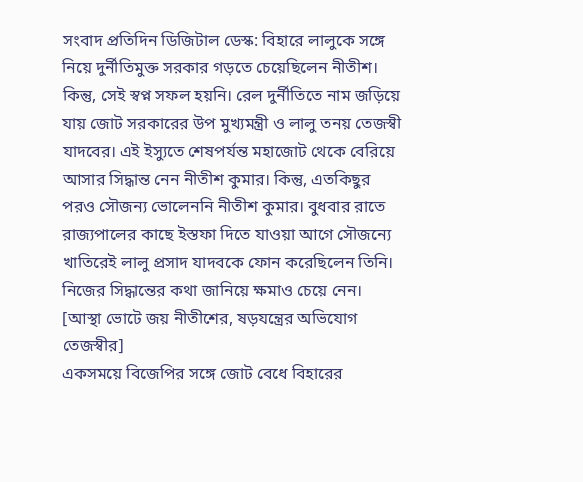সংবাদ প্রতিদিন ডিজিটাল ডেস্ক: বিহারে লালুকে সঙ্গে নিয়ে দুর্নীতিমুক্ত সরকার গড়তে চেয়েছিলেন নীতীশ। কিন্তু, সেই স্বপ্ন সফল হয়নি। রেল দুর্নীতিতে নাম জড়িয়ে যায় জোট সরকারের উপ মুখ্যমন্ত্রী ও লালু তনয় তেজস্বী যাদবের। এই ইস্যুতে শেষপর্যন্ত মহাজোট থেকে বেরিয়ে আসার সিদ্ধান্ত নেন নীতীশ কুমার। কিন্তু, এতকিছুর পরও সৌজন্য ভোলেননি নীতীশ কুমার। বুধবার রাতে রাজ্যপালের কাছে ইস্তফা দিতে যাওয়া আগে সৌজন্যে খাতিরেই লালু প্রসাদ যাদবকে ফোন করেছিলেন তিনি। নিজের সিদ্ধান্তের কথা জানিয়ে ক্ষমাও চেয়ে নেন।
[আস্থা ভোটে জয় নীতীশের, ষড়যন্ত্রের অভিযোগ তেজস্বীর]
একসময়ে বিজেপির সঙ্গে জোট বেধে বিহারের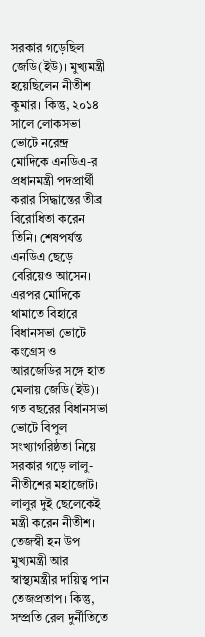সরকার গড়েছিল জেডি(ইউ)। মুখ্যমন্ত্রী হয়েছিলেন নীতীশ কুমার। কিন্তু, ২০১৪ সালে লোকসভা ভোটে নরেন্দ্র মোদিকে এনডিএ-র প্রধানমন্ত্রী পদপ্রার্থী করার সিদ্ধান্তের তীব্র বিরোধিতা করেন তিনি। শেষপর্যন্ত এনডিএ ছেড়ে বেরিয়েও আসেন। এরপর মোদিকে থামাতে বিহারে বিধানসভা ভোটে কংগ্রেস ও আরজেডির সঙ্গে হাত মেলায় জেডি(ইউ)। গত বছরের বিধানসভা ভোটে বিপুল সংখ্যাগরিষ্ঠতা নিয়ে সরকার গড়ে লালু-নীতীশের মহাজোট। লালুর দুই ছেলেকেই মন্ত্রী করেন নীতীশ। তেজস্বী হন উপ মুখ্যমন্ত্রী আর স্বাস্থ্যমন্ত্রীর দায়িত্ব পান তেজপ্রতাপ। কিন্তু, সম্প্রতি রেল দুর্নীতিতে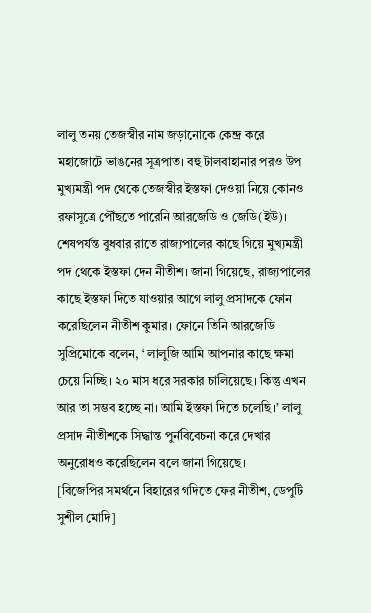লালু তনয় তেজস্বীর নাম জড়ানোকে কেন্দ্র করে মহাজোটে ভাঙনের সূত্রপাত। বহু টালবাহানার পরও উপ মুখ্যমন্ত্রী পদ থেকে তেজস্বীর ইস্তফা দেওয়া নিয়ে কোনও রফাসূত্রে পৌঁছতে পারেনি আরজেডি ও জেডি(ইউ)। শেষপর্যন্ত বুধবার রাতে রাজ্যপালের কাছে গিয়ে মুখ্যমন্ত্রী পদ থেকে ইস্তফা দেন নীতীশ। জানা গিয়েছে, রাজ্যপালের কাছে ইস্তফা দিতে যাওয়ার আগে লালু প্রসাদকে ফোন করেছিলেন নীতীশ কুমার। ফোনে তিনি আরজেডি সুপ্রিমোকে বলেন, ‘ লালুজি আমি আপনার কাছে ক্ষমা চেয়ে নিচ্ছি। ২০ মাস ধরে সরকার চালিয়েছে। কিন্তু এখন আর তা সম্ভব হচ্ছে না। আমি ইস্তফা দিতে চলেছি।’ লালু প্রসাদ নীতীশকে সিদ্ধান্ত পুর্নবিবেচনা করে দেখার অনুরোধও করেছিলেন বলে জানা গিয়েছে।
[বিজেপির সমর্থনে বিহারের গদিতে ফের নীতীশ, ডেপুটি সুশীল মোদি]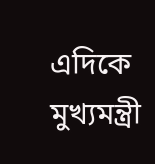এদিকে মুখ্যমন্ত্রী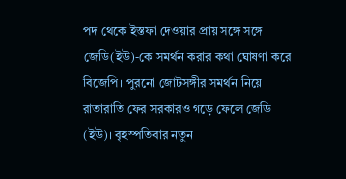পদ থেকে ইস্তফা দেওয়ার প্রায় সঙ্গে সঙ্গে জেডি(ইউ)-কে সমর্থন করার কথা ঘোষণা করে বিজেপি। পুরনো জোটসঙ্গীর সমর্থন নিয়ে রাতারাতি ফের সরকারও গড়ে ফেলে জেডি (ইউ)। বৃহস্পতিবার নতুন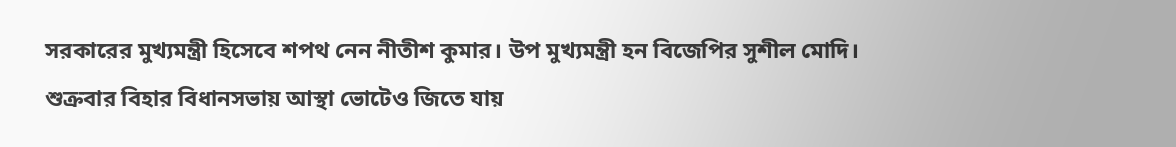সরকারের মুখ্যমন্ত্রী হিসেবে শপথ নেন নীতীশ কুমার। উপ মুখ্যমন্ত্রী হন বিজেপির সুশীল মোদি। শুক্রবার বিহার বিধানসভায় আস্থা ভোটেও জিতে যায়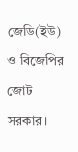জেডি(ইউ) ও বিজেপির জোট সরকার।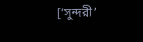[‘সুন্দরী’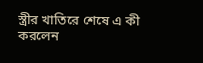স্ত্রীর খাতিরে শেষে এ কী করলেন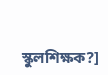স্কুলশিক্ষক?]